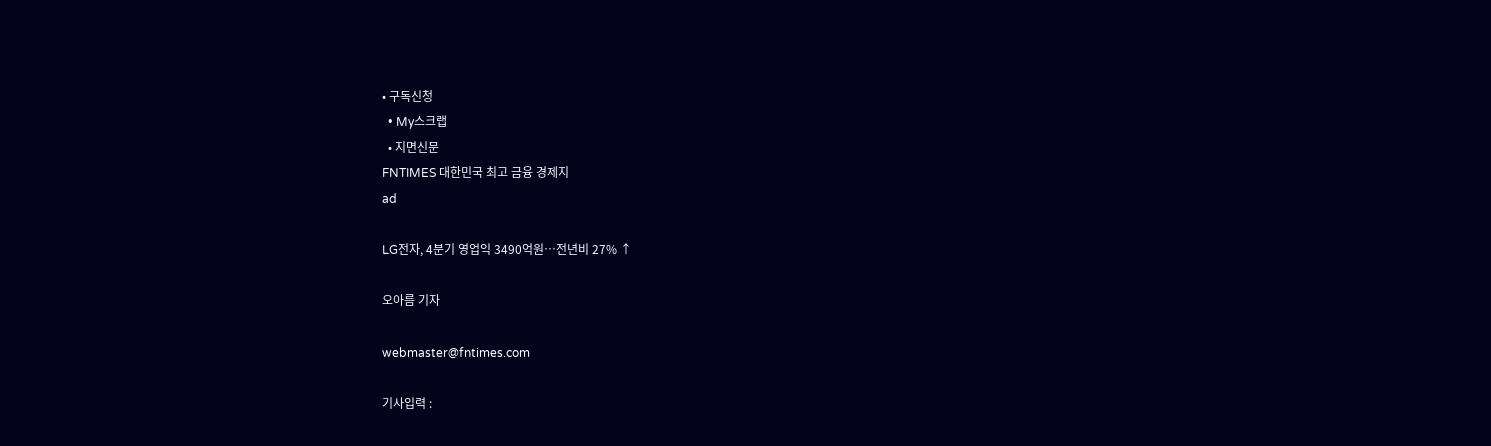• 구독신청
  • My스크랩
  • 지면신문
FNTIMES 대한민국 최고 금융 경제지
ad

LG전자, 4분기 영업익 3490억원…전년비 27% ↑

오아름 기자

webmaster@fntimes.com

기사입력 :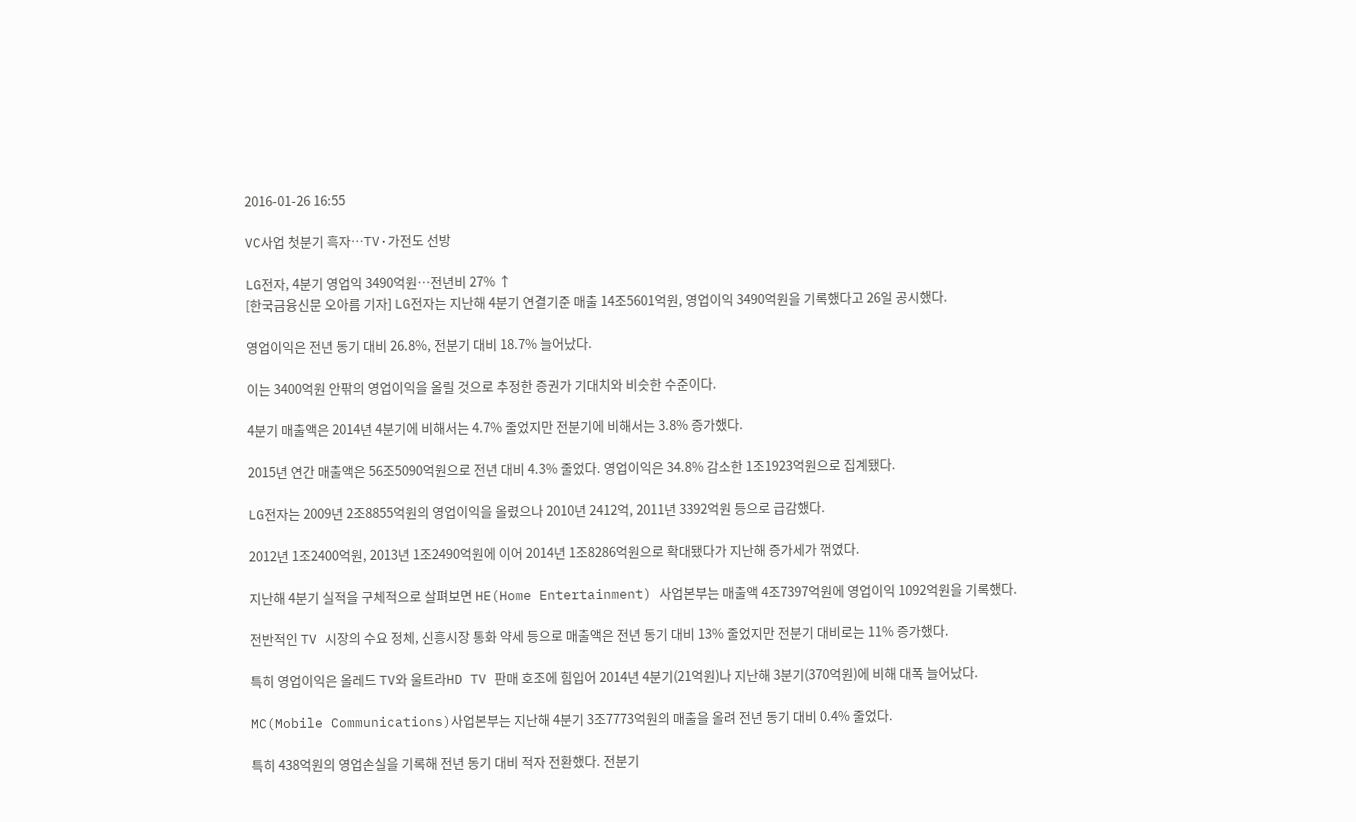2016-01-26 16:55

VC사업 첫분기 흑자…TV·가전도 선방

LG전자, 4분기 영업익 3490억원…전년비 27% ↑
[한국금융신문 오아름 기자] LG전자는 지난해 4분기 연결기준 매출 14조5601억원, 영업이익 3490억원을 기록했다고 26일 공시했다.

영업이익은 전년 동기 대비 26.8%, 전분기 대비 18.7% 늘어났다.

이는 3400억원 안팎의 영업이익을 올릴 것으로 추정한 증권가 기대치와 비슷한 수준이다.

4분기 매출액은 2014년 4분기에 비해서는 4.7% 줄었지만 전분기에 비해서는 3.8% 증가했다.

2015년 연간 매출액은 56조5090억원으로 전년 대비 4.3% 줄었다. 영업이익은 34.8% 감소한 1조1923억원으로 집계됐다.

LG전자는 2009년 2조8855억원의 영업이익을 올렸으나 2010년 2412억, 2011년 3392억원 등으로 급감했다.

2012년 1조2400억원, 2013년 1조2490억원에 이어 2014년 1조8286억원으로 확대됐다가 지난해 증가세가 꺾였다.

지난해 4분기 실적을 구체적으로 살펴보면 HE(Home Entertainment) 사업본부는 매출액 4조7397억원에 영업이익 1092억원을 기록했다.

전반적인 TV 시장의 수요 정체, 신흥시장 통화 약세 등으로 매출액은 전년 동기 대비 13% 줄었지만 전분기 대비로는 11% 증가했다.

특히 영업이익은 올레드 TV와 울트라HD TV 판매 호조에 힘입어 2014년 4분기(21억원)나 지난해 3분기(370억원)에 비해 대폭 늘어났다.

MC(Mobile Communications)사업본부는 지난해 4분기 3조7773억원의 매출을 올려 전년 동기 대비 0.4% 줄었다.

특히 438억원의 영업손실을 기록해 전년 동기 대비 적자 전환했다. 전분기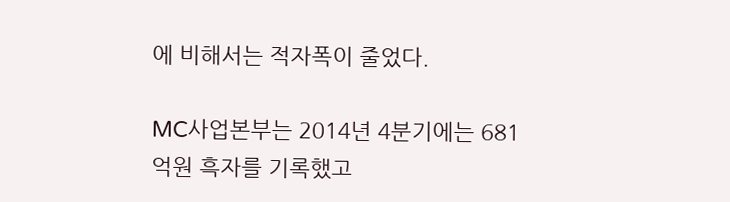에 비해서는 적자폭이 줄었다.

MC사업본부는 2014년 4분기에는 681억원 흑자를 기록했고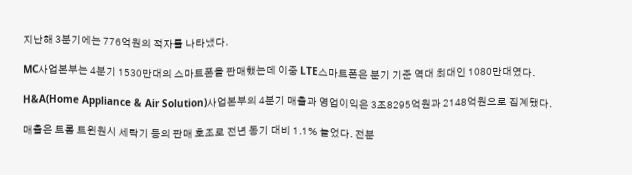지난해 3분기에는 776억원의 적자를 나타냈다.

MC사업본부는 4분기 1530만대의 스마트폰을 판매했는데 이중 LTE스마트폰은 분기 기준 역대 최대인 1080만대였다.

H&A(Home Appliance & Air Solution)사업본부의 4분기 매출과 영업이익은 3조8295억원과 2148억원으로 집계됐다.

매출은 트롬 트윈원시 세탁기 등의 판매 호조로 전년 동기 대비 1.1% 늘었다. 전분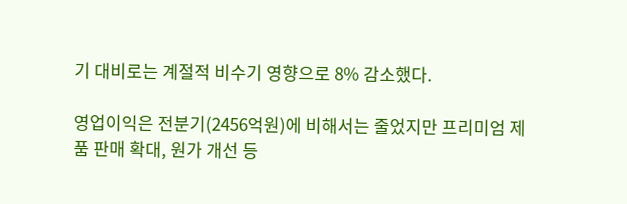기 대비로는 계절적 비수기 영향으로 8% 감소했다.

영업이익은 전분기(2456억원)에 비해서는 줄었지만 프리미엄 제품 판매 확대, 원가 개선 등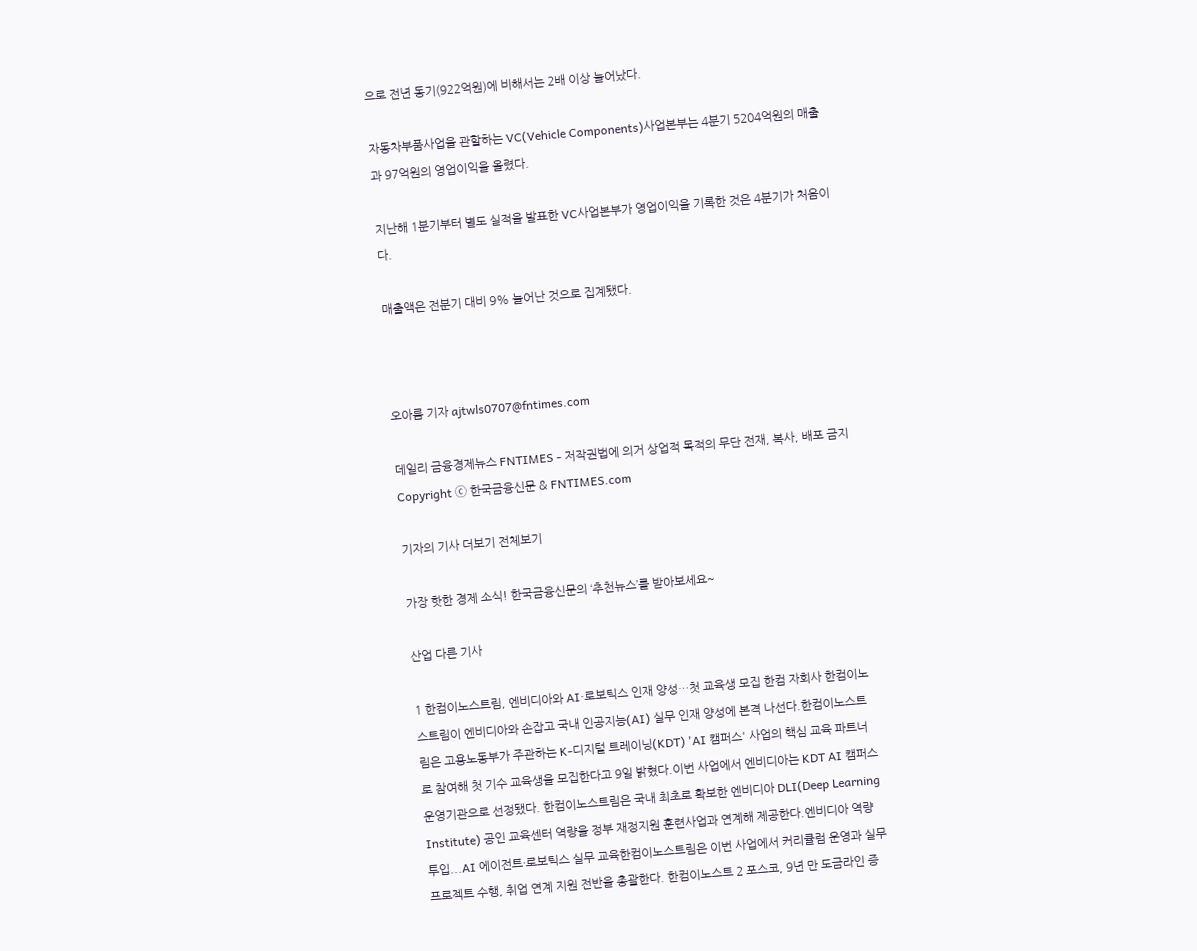으로 전년 동기(922억원)에 비해서는 2배 이상 늘어났다.

자동차부품사업을 관할하는 VC(Vehicle Components)사업본부는 4분기 5204억원의 매출과 97억원의 영업이익을 올렸다.

지난해 1분기부터 별도 실적을 발표한 VC사업본부가 영업이익을 기록한 것은 4분기가 처음이다.

매출액은 전분기 대비 9% 늘어난 것으로 집계됐다.



오아름 기자 ajtwls0707@fntimes.com

데일리 금융경제뉴스 FNTIMES - 저작권법에 의거 상업적 목적의 무단 전재, 복사, 배포 금지
Copyright ⓒ 한국금융신문 & FNTIMES.com

기자의 기사 더보기 전체보기

가장 핫한 경제 소식! 한국금융신문의 ‘추천뉴스’를 받아보세요~

산업 다른 기사

1 한컴이노스트림, 엔비디아와 AI·로보틱스 인재 양성…첫 교육생 모집 한컴 자회사 한컴이노스트림이 엔비디아와 손잡고 국내 인공지능(AI) 실무 인재 양성에 본격 나선다.한컴이노스트림은 고용노동부가 주관하는 K-디지털 트레이닝(KDT) 'AI 캠퍼스' 사업의 핵심 교육 파트너로 참여해 첫 기수 교육생을 모집한다고 9일 밝혔다.이번 사업에서 엔비디아는 KDT AI 캠퍼스 운영기관으로 선정됐다. 한컴이노스트림은 국내 최초로 확보한 엔비디아 DLI(Deep Learning Institute) 공인 교육센터 역량을 정부 재정지원 훈련사업과 연계해 제공한다.엔비디아 역량 투입...AI 에이전트·로보틱스 실무 교육한컴이노스트림은 이번 사업에서 커리큘럼 운영과 실무 프로젝트 수행, 취업 연계 지원 전반을 총괄한다. 한컴이노스트 2 포스코, 9년 만 도금라인 증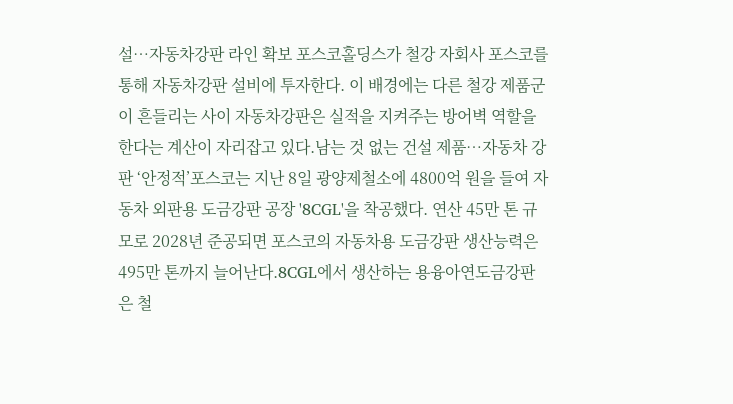설…자동차강판 라인 확보 포스코홀딩스가 철강 자회사 포스코를 통해 자동차강판 설비에 투자한다. 이 배경에는 다른 철강 제품군이 흔들리는 사이 자동차강판은 실적을 지켜주는 방어벽 역할을 한다는 계산이 자리잡고 있다.남는 것 없는 건설 제품…자동차 강판 ‘안정적’포스코는 지난 8일 광양제철소에 4800억 원을 들여 자동차 외판용 도금강판 공장 '8CGL'을 착공했다. 연산 45만 톤 규모로 2028년 준공되면 포스코의 자동차용 도금강판 생산능력은 495만 톤까지 늘어난다.8CGL에서 생산하는 용융아연도금강판은 철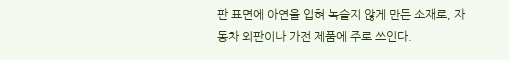판 표면에 아연을 입혀 녹슬지 않게 만든 소재로, 자동차 외판이나 가전 제품에 주로 쓰인다.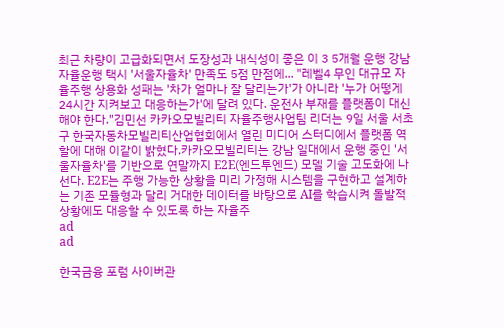최근 차량이 고급화되면서 도장성과 내식성이 좋은 이 3 5개월 운행 강남 자율운행 택시 '서울자율차' 만족도 5점 만점에... "레벨4 무인 대규모 자율주행 상용화 성패는 '차가 얼마나 잘 달리는가'가 아니라 '누가 어떻게 24시간 지켜보고 대응하는가'에 달려 있다. 운전사 부재를 플랫폼이 대신해야 한다."김민선 카카오모빌리티 자율주행사업팀 리더는 9일 서울 서초구 한국자동차모빌리티산업협회에서 열린 미디어 스터디에서 플랫폼 역할에 대해 이같이 밝혔다.카카오모빌리티는 강남 일대에서 운행 중인 '서울자율차'를 기반으로 연말까지 E2E(엔드투엔드) 모델 기술 고도화에 나선다. E2E는 주행 가능한 상황을 미리 가정해 시스템을 구현하고 설계하는 기존 모듈형과 달리 거대한 데이터를 바탕으로 AI를 학습시켜 돌발적 상황에도 대응할 수 있도록 하는 자율주
ad
ad

한국금융 포럼 사이버관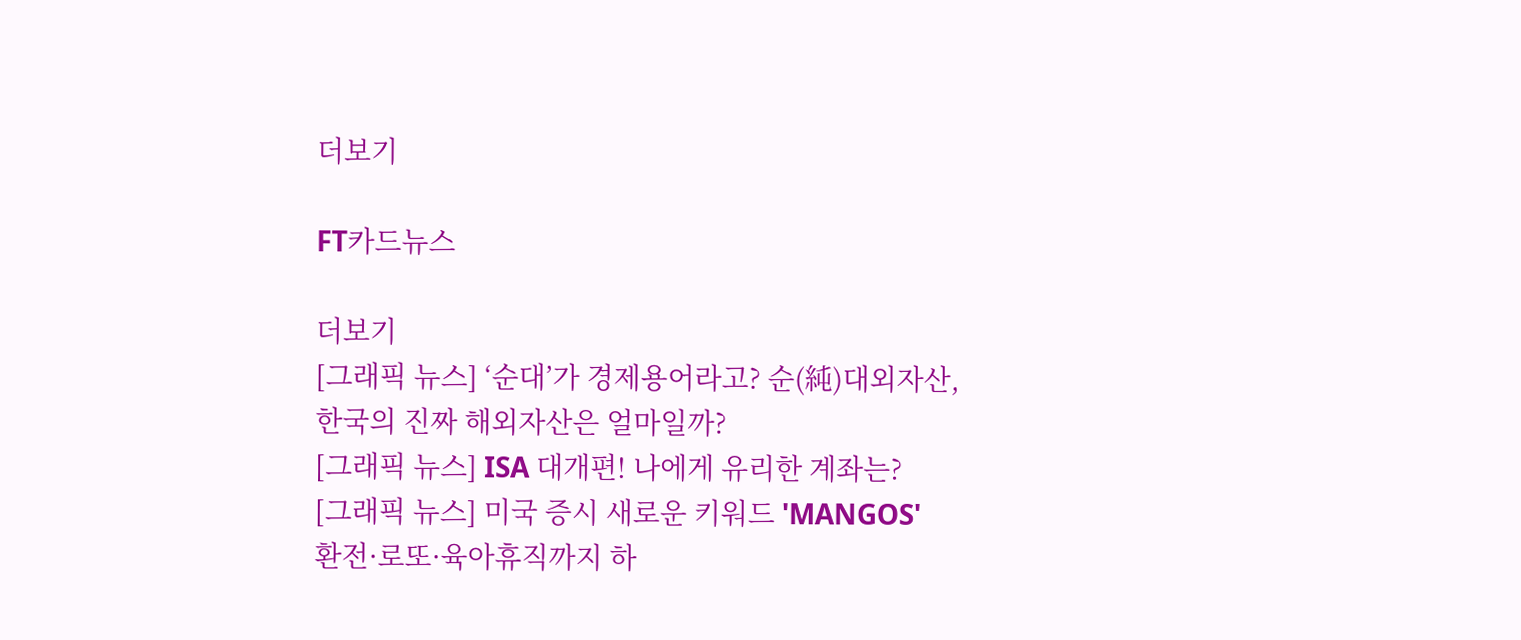더보기

FT카드뉴스

더보기
[그래픽 뉴스] ‘순대’가 경제용어라고? 순(純)대외자산, 한국의 진짜 해외자산은 얼마일까?
[그래픽 뉴스] ISA 대개편! 나에게 유리한 계좌는?
[그래픽 뉴스] 미국 증시 새로운 키워드 'MANGOS'
환전·로또·육아휴직까지 하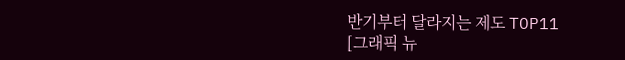반기부터 달라지는 제도 TOP11
[그래픽 뉴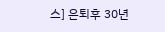스] 은퇴후 30년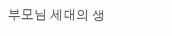부모님 세대의 생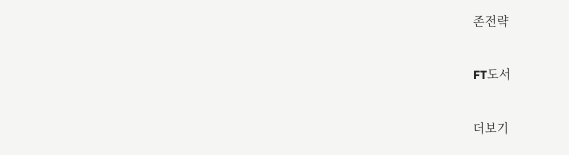존전략

FT도서

더보기